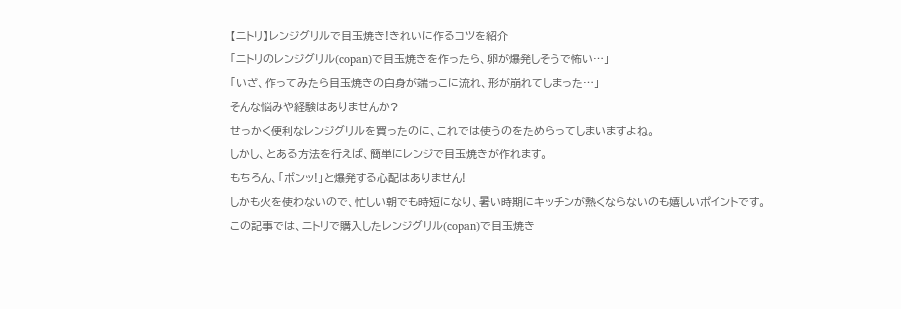【ニトリ】レンジグリルで目玉焼き!きれいに作るコツを紹介
「ニトリのレンジグリル(copan)で目玉焼きを作ったら、卵が爆発しそうで怖い…」
「いざ、作ってみたら目玉焼きの白身が端っこに流れ、形が崩れてしまった…」
そんな悩みや経験はありませんか?
せっかく便利なレンジグリルを買ったのに、これでは使うのをためらってしまいますよね。
しかし、とある方法を行えば、簡単にレンジで目玉焼きが作れます。
もちろん、「ボンッ!」と爆発する心配はありません!
しかも火を使わないので、忙しい朝でも時短になり、暑い時期にキッチンが熱くならないのも嬉しいポイントです。
この記事では、ニトリで購入したレンジグリル(copan)で目玉焼き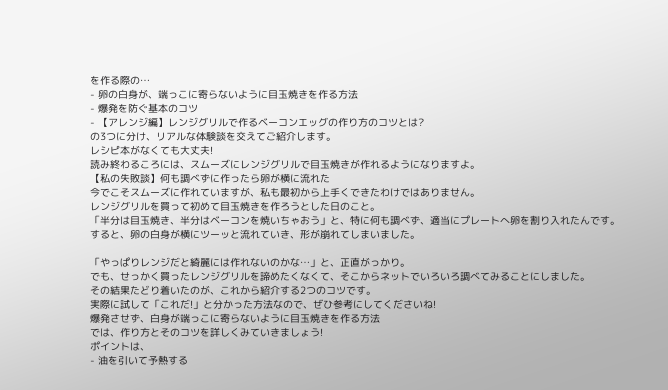を作る際の…
- 卵の白身が、端っこに寄らないように目玉焼きを作る方法
- 爆発を防ぐ基本のコツ
- 【アレンジ編】レンジグリルで作るベーコンエッグの作り方のコツとは?
の3つに分け、リアルな体験談を交えてご紹介します。
レシピ本がなくても大丈夫!
読み終わるころには、スムーズにレンジグリルで目玉焼きが作れるようになりますよ。
【私の失敗談】何も調べずに作ったら卵が横に流れた
今でこそスムーズに作れていますが、私も最初から上手くできたわけではありません。
レンジグリルを買って初めて目玉焼きを作ろうとした日のこと。
「半分は目玉焼き、半分はベーコンを焼いちゃおう」と、特に何も調べず、適当にプレートへ卵を割り入れたんです。
すると、卵の白身が横にツーッと流れていき、形が崩れてしまいました。

「やっぱりレンジだと綺麗には作れないのかな…」と、正直がっかり。
でも、せっかく買ったレンジグリルを諦めたくなくて、そこからネットでいろいろ調べてみることにしました。
その結果たどり着いたのが、これから紹介する2つのコツです。
実際に試して「これだ!」と分かった方法なので、ぜひ参考にしてくださいね!
爆発させず、白身が端っこに寄らないように目玉焼きを作る方法
では、作り方とそのコツを詳しくみていきましょう!
ポイントは、
- 油を引いて予熱する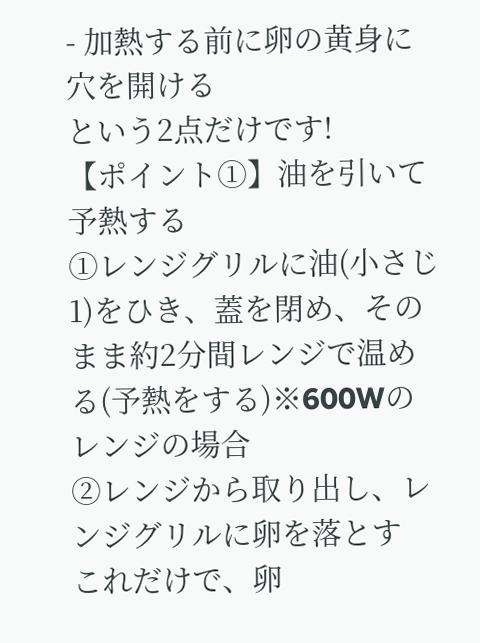- 加熱する前に卵の黄身に穴を開ける
という2点だけです!
【ポイント①】油を引いて予熱する
①レンジグリルに油(小さじ1)をひき、蓋を閉め、そのまま約2分間レンジで温める(予熱をする)※600Wのレンジの場合
②レンジから取り出し、レンジグリルに卵を落とす
これだけで、卵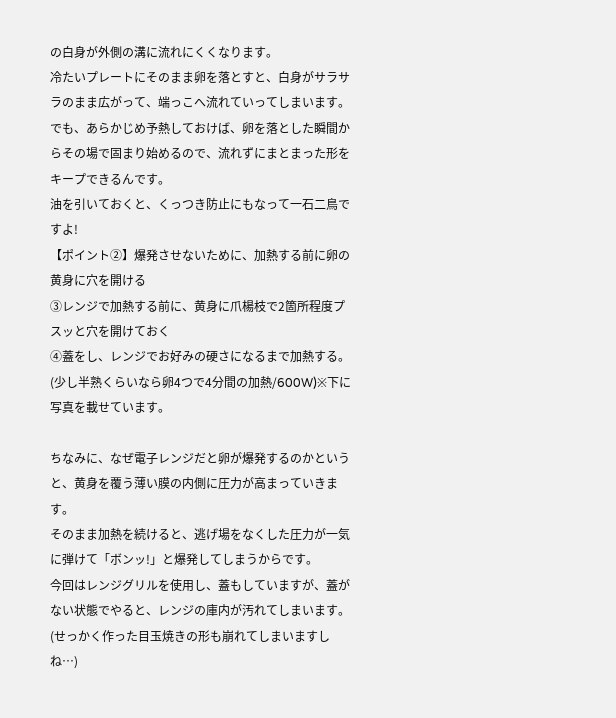の白身が外側の溝に流れにくくなります。
冷たいプレートにそのまま卵を落とすと、白身がサラサラのまま広がって、端っこへ流れていってしまいます。
でも、あらかじめ予熱しておけば、卵を落とした瞬間からその場で固まり始めるので、流れずにまとまった形をキープできるんです。
油を引いておくと、くっつき防止にもなって一石二鳥ですよ!
【ポイント②】爆発させないために、加熱する前に卵の黄身に穴を開ける
③レンジで加熱する前に、黄身に爪楊枝で2箇所程度プスッと穴を開けておく
④蓋をし、レンジでお好みの硬さになるまで加熱する。
(少し半熟くらいなら卵4つで4分間の加熱/600W)※下に写真を載せています。

ちなみに、なぜ電子レンジだと卵が爆発するのかというと、黄身を覆う薄い膜の内側に圧力が高まっていきます。
そのまま加熱を続けると、逃げ場をなくした圧力が一気に弾けて「ボンッ!」と爆発してしまうからです。
今回はレンジグリルを使用し、蓋もしていますが、蓋がない状態でやると、レンジの庫内が汚れてしまいます。(せっかく作った目玉焼きの形も崩れてしまいますしね…)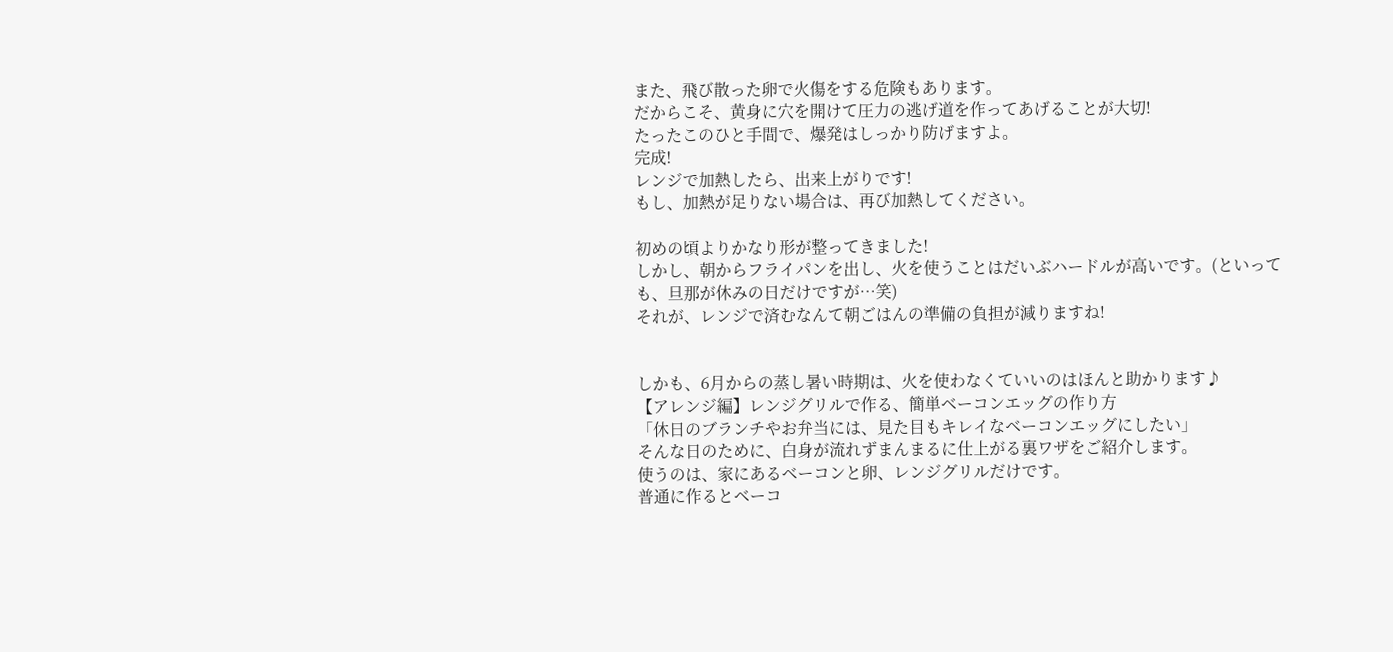また、飛び散った卵で火傷をする危険もあります。
だからこそ、黄身に穴を開けて圧力の逃げ道を作ってあげることが大切!
たったこのひと手間で、爆発はしっかり防げますよ。
完成!
レンジで加熱したら、出来上がりです!
もし、加熱が足りない場合は、再び加熱してください。

初めの頃よりかなり形が整ってきました!
しかし、朝からフライパンを出し、火を使うことはだいぶハードルが高いです。(といっても、旦那が休みの日だけですが…笑)
それが、レンジで済むなんて朝ごはんの準備の負担が減りますね!


しかも、6月からの蒸し暑い時期は、火を使わなくていいのはほんと助かります♪
【アレンジ編】レンジグリルで作る、簡単ベーコンエッグの作り方
「休日のブランチやお弁当には、見た目もキレイなベーコンエッグにしたい」
そんな日のために、白身が流れずまんまるに仕上がる裏ワザをご紹介します。
使うのは、家にあるベーコンと卵、レンジグリルだけです。
普通に作るとベーコ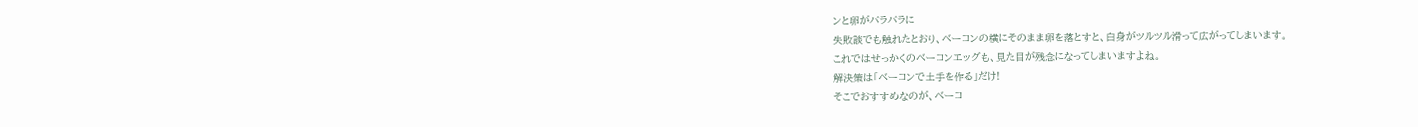ンと卵がバラバラに
失敗談でも触れたとおり、ベーコンの横にそのまま卵を落とすと、白身がツルツル滑って広がってしまいます。
これではせっかくのベーコンエッグも、見た目が残念になってしまいますよね。
解決策は「ベーコンで土手を作る」だけ!
そこでおすすめなのが、ベーコ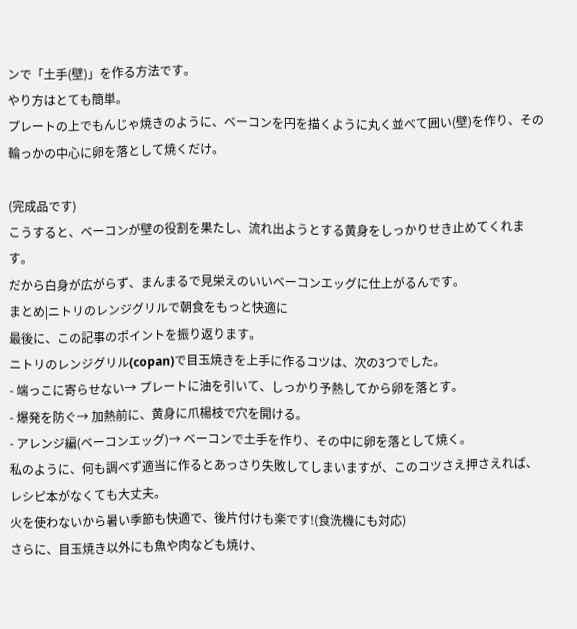ンで「土手(壁)」を作る方法です。
やり方はとても簡単。
プレートの上でもんじゃ焼きのように、ベーコンを円を描くように丸く並べて囲い(壁)を作り、その輪っかの中心に卵を落として焼くだけ。

(完成品です)
こうすると、ベーコンが壁の役割を果たし、流れ出ようとする黄身をしっかりせき止めてくれます。
だから白身が広がらず、まんまるで見栄えのいいベーコンエッグに仕上がるんです。
まとめ|ニトリのレンジグリルで朝食をもっと快適に
最後に、この記事のポイントを振り返ります。
ニトリのレンジグリル(copan)で目玉焼きを上手に作るコツは、次の3つでした。
- 端っこに寄らせない→ プレートに油を引いて、しっかり予熱してから卵を落とす。
- 爆発を防ぐ→ 加熱前に、黄身に爪楊枝で穴を開ける。
- アレンジ編(ベーコンエッグ)→ ベーコンで土手を作り、その中に卵を落として焼く。
私のように、何も調べず適当に作るとあっさり失敗してしまいますが、このコツさえ押さえれば、レシピ本がなくても大丈夫。
火を使わないから暑い季節も快適で、後片付けも楽です!(食洗機にも対応)
さらに、目玉焼き以外にも魚や肉なども焼け、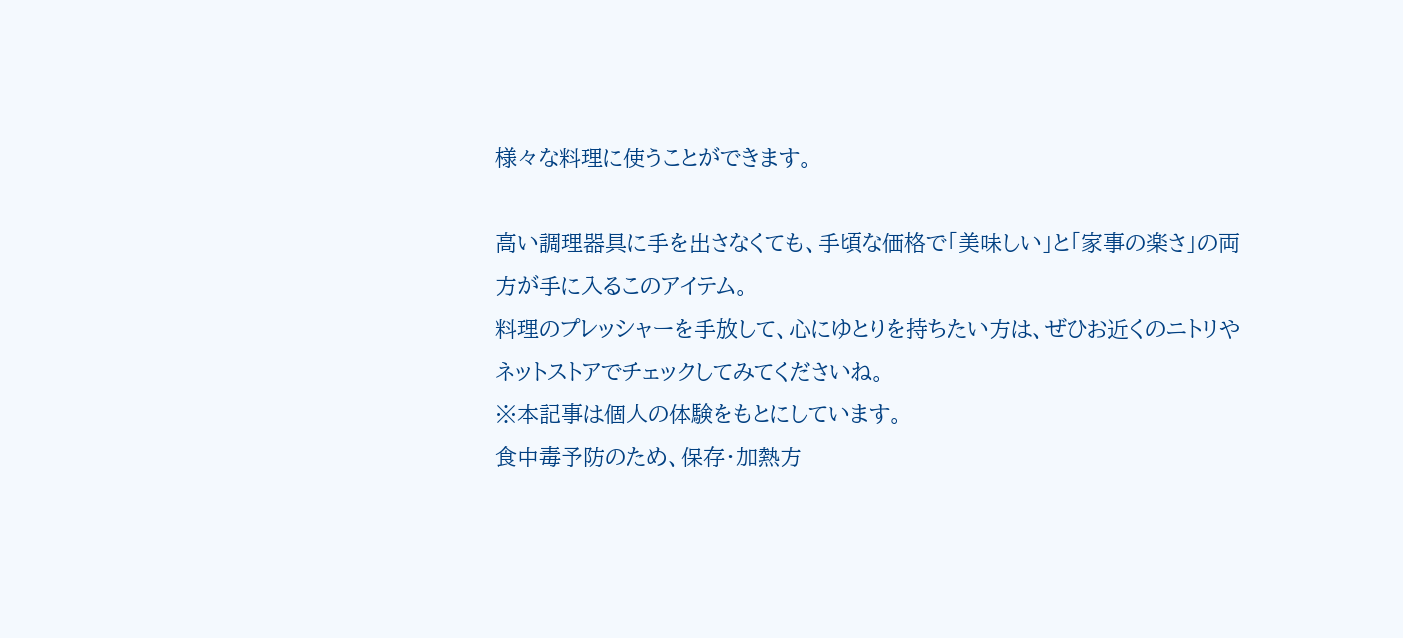様々な料理に使うことができます。

高い調理器具に手を出さなくても、手頃な価格で「美味しい」と「家事の楽さ」の両方が手に入るこのアイテム。
料理のプレッシャーを手放して、心にゆとりを持ちたい方は、ぜひお近くのニトリやネットストアでチェックしてみてくださいね。
※本記事は個人の体験をもとにしています。
食中毒予防のため、保存・加熱方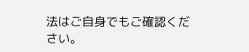法はご自身でもご確認ください。